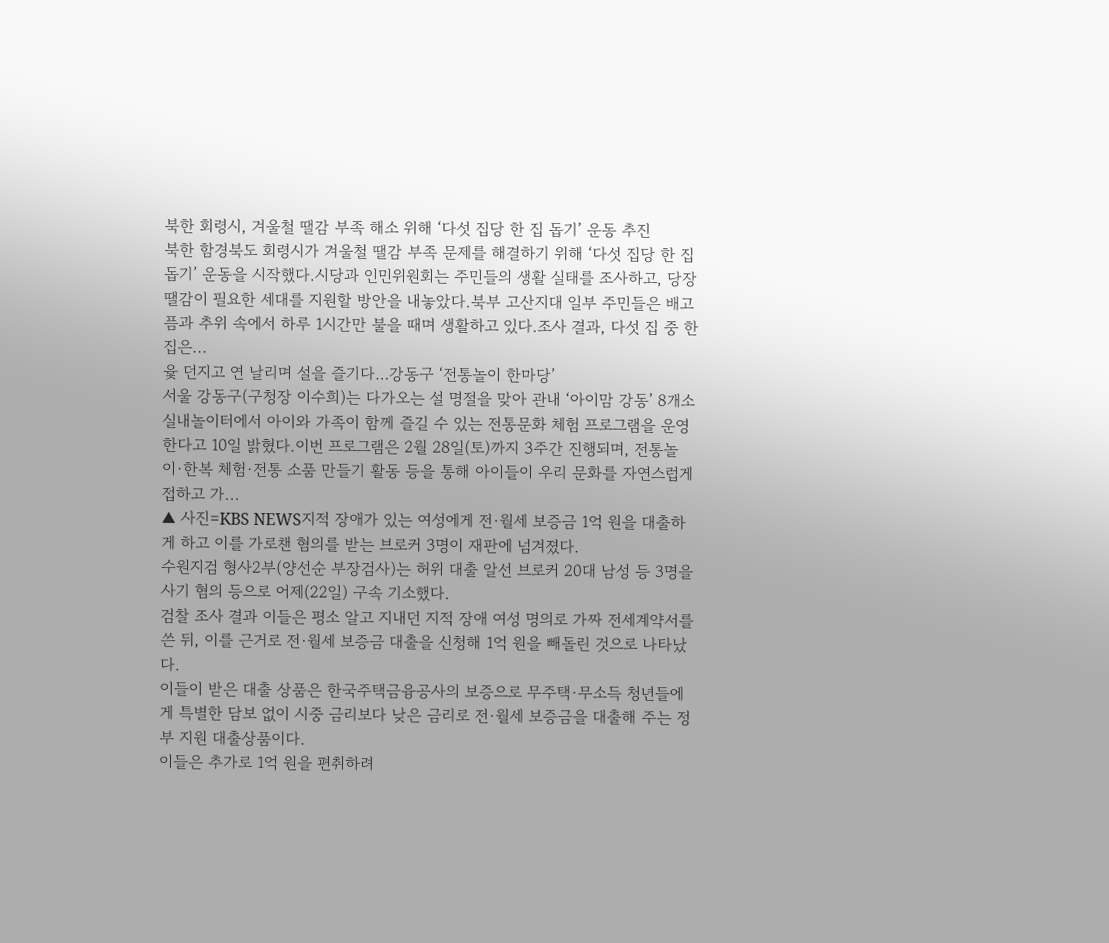북한 회령시, 겨울철 땔감 부족 해소 위해 ‘다섯 집당 한 집 돕기’ 운동 추진
북한 함경북도 회령시가 겨울철 땔감 부족 문제를 해결하기 위해 ‘다섯 집당 한 집 돕기’ 운동을 시작했다.시당과 인민위원회는 주민들의 생활 실태를 조사하고, 당장 땔감이 필요한 세대를 지원할 방안을 내놓았다.북부 고산지대 일부 주민들은 배고픔과 추위 속에서 하루 1시간만 불을 때며 생활하고 있다.조사 결과, 다섯 집 중 한 집은...
윷 던지고 연 날리며 설을 즐기다…강동구 ‘전통놀이 한마당’
서울 강동구(구청장 이수희)는 다가오는 설 명절을 맞아 관내 ‘아이맘 강동’ 8개소 실내놀이터에서 아이와 가족이 함께 즐길 수 있는 전통문화 체험 프로그램을 운영한다고 10일 밝혔다.이번 프로그램은 2월 28일(토)까지 3주간 진행되며, 전통놀이·한복 체험·전통 소품 만들기 활동 등을 통해 아이들이 우리 문화를 자연스럽게 접하고 가...
▲ 사진=KBS NEWS지적 장애가 있는 여성에게 전·월세 보증금 1억 원을 대출하게 하고 이를 가로챈 혐의를 받는 브로커 3명이 재판에 넘겨졌다.
수원지검 형사2부(양선순 부장검사)는 허위 대출 알선 브로커 20대 남성 등 3명을 사기 혐의 등으로 어제(22일) 구속 기소했다.
검찰 조사 결과 이들은 평소 알고 지내던 지적 장애 여성 명의로 가짜 전세계약서를 쓴 뒤, 이를 근거로 전·월세 보증금 대출을 신청해 1억 원을 빼돌린 것으로 나타났다.
이들이 받은 대출 상품은 한국주택금융공사의 보증으로 무주택·무소득 청년들에게 특별한 담보 없이 시중 금리보다 낮은 금리로 전·월세 보증금을 대출해 주는 정부 지원 대출상품이다.
이들은 추가로 1억 원을 편취하려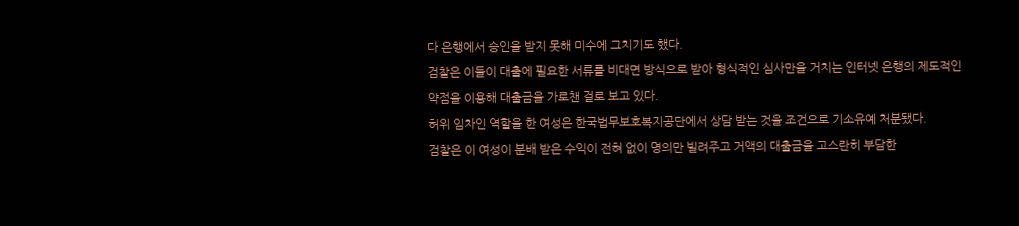다 은행에서 승인을 받지 못해 미수에 그치기도 했다.
검찰은 이들이 대출에 필요한 서류를 비대면 방식으로 받아 형식적인 심사만을 거치는 인터넷 은행의 제도적인 약점을 이용해 대출금을 가로챈 걸로 보고 있다.
허위 임차인 역할을 한 여성은 한국법무보호복지공단에서 상담 받는 것을 조건으로 기소유예 처분됐다.
검찰은 이 여성이 분배 받은 수익이 전혀 없이 명의만 빌려주고 거액의 대출금을 고스란히 부담한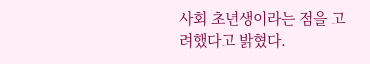사회 초년생이라는 점을 고려했다고 밝혔다.